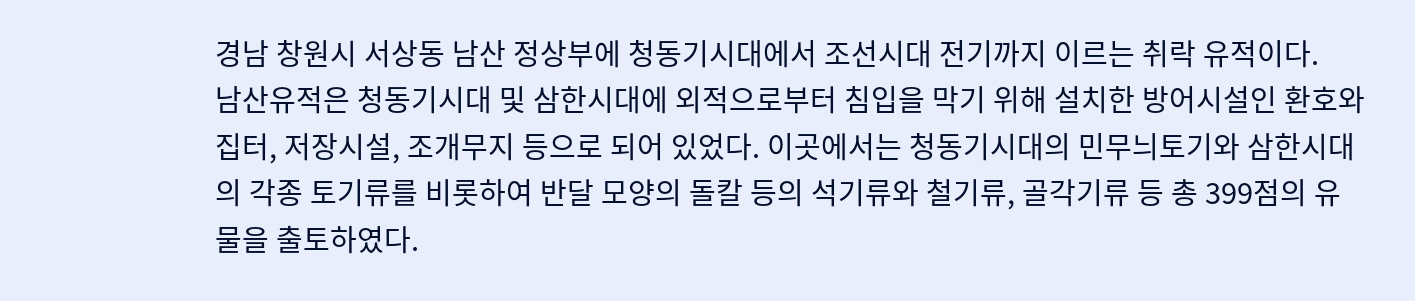경남 창원시 서상동 남산 정상부에 청동기시대에서 조선시대 전기까지 이르는 취락 유적이다.
남산유적은 청동기시대 및 삼한시대에 외적으로부터 침입을 막기 위해 설치한 방어시설인 환호와 집터, 저장시설, 조개무지 등으로 되어 있었다. 이곳에서는 청동기시대의 민무늬토기와 삼한시대의 각종 토기류를 비롯하여 반달 모양의 돌칼 등의 석기류와 철기류, 골각기류 등 총 399점의 유물을 출토하였다.